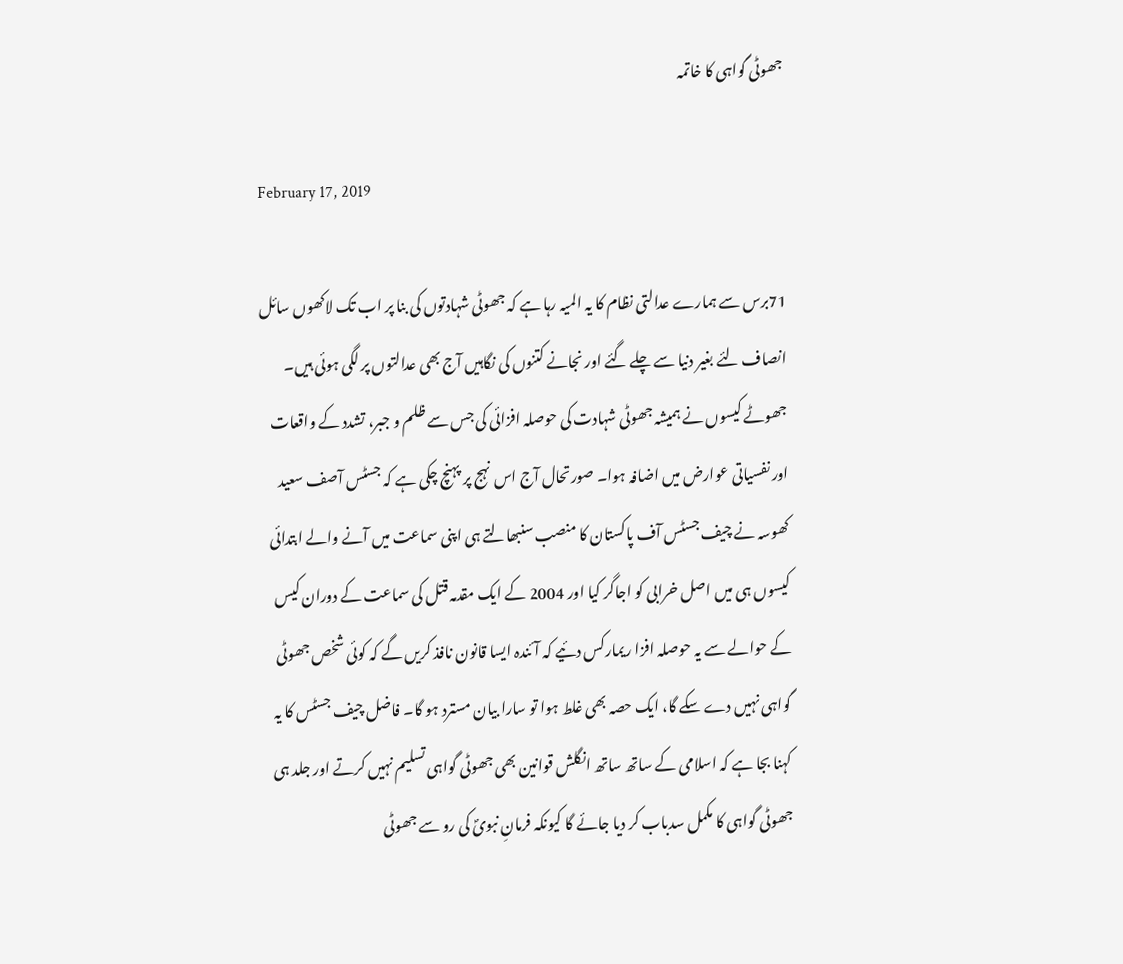جھوٹی گواہی کا خاتمہ

February 17, 2019

71برس سے ہمارے عدالتی نظام کا یہ المیہ رہا ہے کہ جھوٹی شہادتوں کی بنا پر اب تک لاکھوں سائل انصاف لئے بغیر دنیا سے چلے گئے اور نجانے کتنوں کی نگاہیں آج بھی عدالتوں پر لگی ہوئی ہیں۔ جھوٹے کیسوں نے ہمیشہ جھوٹی شہادت کی حوصلہ افزائی کی جس سے ظلم و جبر، تشدد کے واقعات اور نفسیاتی عوارض میں اضافہ ہوا۔ صورتحال آج اس نہج پر پہنچ چکی ہے کہ جسٹس آصف سعید کھوسہ نے چیف جسٹس آف پاکستان کا منصب سنبھالتے ہی اپنی سماعت میں آنے والے ابتدائی کیسوں ہی میں اصل خرابی کو اجاگر کیا اور 2004 کے ایک مقدمہ قتل کی سماعت کے دوران کیس کے حوالے سے یہ حوصلہ افزا ریمارکس دئیے کہ آئندہ ایسا قانون نافذ کریں گے کہ کوئی شخص جھوٹی گواہی نہیں دے سکے گا، ایک حصہ بھی غلط ہوا تو سارا بیان مسترد ہو گا۔ فاضل چیف جسٹس کا یہ کہنا بجا ہے کہ اسلامی کے ساتھ ساتھ انگلش قوانین بھی جھوٹی گواہی تسلیم نہیں کرتے اور جلد ہی جھوٹی گواہی کا مکمل سدباب کر دیا جائے گا کیونکہ فرمانِ نبویؐ کی رو سے جھوٹی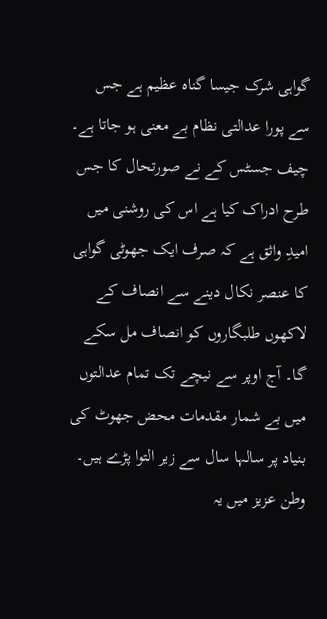گواہی شرک جیسا گناہ عظیم ہے جس سے پورا عدالتی نظام بے معنی ہو جاتا ہے۔ چیف جسٹس کے نے صورتحال کا جس طرح ادراک کیا ہے اس کی روشنی میں امیدِ واثق ہے کہ صرف ایک جھوٹی گواہی کا عنصر نکال دینے سے انصاف کے لاکھوں طلبگاروں کو انصاف مل سکے گا۔ آج اوپر سے نیچے تک تمام عدالتوں میں بے شمار مقدمات محض جھوٹ کی بنیاد پر سالہا سال سے زیر التوا پڑے ہیں۔ وطن عزیز میں یہ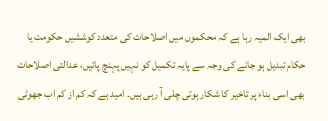بھی ایک المیہ رہا ہے کہ محکموں میں اصلاحات کی متعدد کوششیں حکومت یا حکام تبدیل ہو جانے کی وجہ سے پایہ تکمیل کو نہیں پہنچ پاتیں، عدالتی اصلاحات بھی اسی بناء پر تاخیر کا شکار ہوتی چلی آ رہی ہیں۔ امید ہے کہ کم از کم اب جھوٹی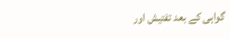گواہی کے بعد تفتیش اور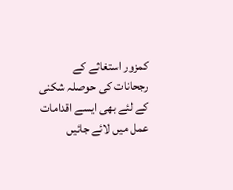کمزور استغاثے کے رجحانات کی حوصلہ شکنی کے لئے بھی ایسے اقدامات عمل میں لائے جائیں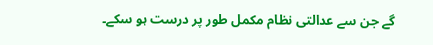گے جن سے عدالتی نظام مکمل طور پر درست ہو سکے۔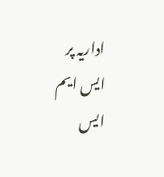اداریہ پر ایس ایم ایس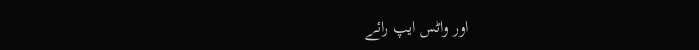اور واٹس ایپ رائے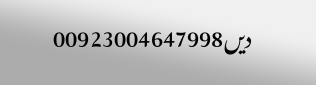دیں00923004647998